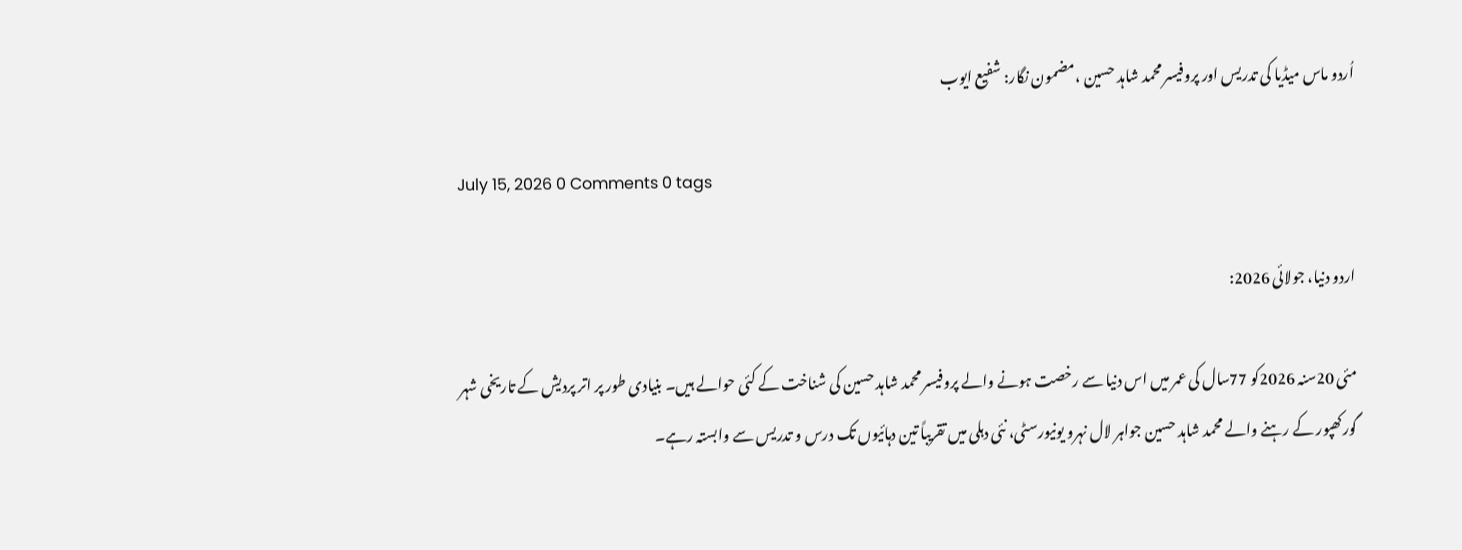اُردو ماس میڈیا کی تدریس اور پروفیسر محمد شاہد حسین ،مضمون نگار: شفیع ایوب

July 15, 2026 0 Comments 0 tags

اردو دنیا، جولائی 2026:

مئی 20سنہ 2026کو 77سال کی عمر میں اس دنیا سے رخصت ہونے والے پروفیسر محمد شاہد حسین کی شناخت کے کئی حوالے ہیں۔ بنیادی طور پر اتر پردیش کے تاریخی شہر گورکھپور کے رہنے والے محمد شاہد حسین جواہر لال نہرو یونیورسٹی، نئی دہلی میں تقریباً تین دہائیوں تک درس و تدریس سے وابستہ رہے۔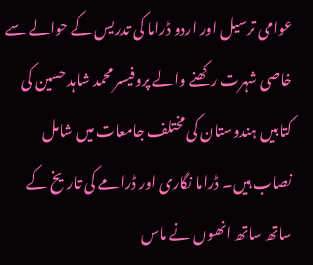عوامی ترسیل اور اردو ڈراما کی تدریس کے حوالے سے خاصی شہرت رکھنے والے پروفیسر محمد شاہد حسین کی کتابیں ہندوستان کی مختلف جامعات میں شامل نصاب ہیں۔ ڈراما نگاری اور ڈرامے کی تاریخ کے ساتھ ساتھ انھوں نے ماس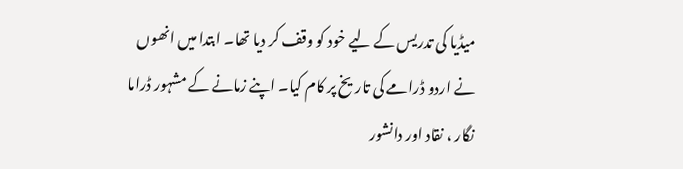میڈیا کی تدریس کے لیے خود کو وقف کر دیا تھا۔ ابتدا میں انھوں نے اردو ڈرامے کی تاریخ پر کام کیا۔ اپنے زمانے کے مشہور ڈراما نگار ، نقاد اور دانشور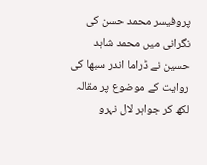پروفیسر محمد حسن کی نگرانی میں محمد شاہد حسین نے ڈراما اندر سبھا کی روایت کے موضوع پر مقالہ لکھ کر جواہر لال نہرو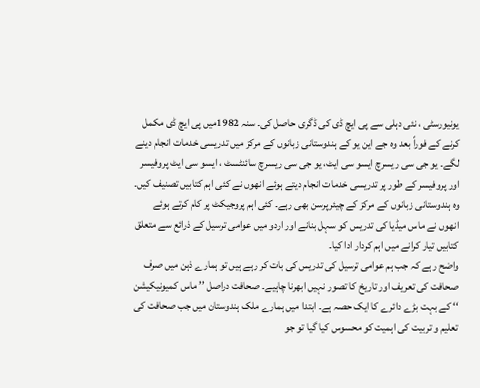یونیورسٹی ، نئی دہلی سے پی ایچ ڈی کی ڈگری حاصل کی۔ سنہ 1982میں پی ایچ ڈی مکمل کرنے کے فوراً بعد وہ جے این یو کے ہندوستانی زبانوں کے مرکز میں تدریسی خدمات انجام دینے لگے۔ یو جی سی ریسرچ ایسو سی ایٹ، یو جی سی ریسرچ سائنٹسٹ ، ایسو سی ایٹ پروفیسر اور پروفیسر کے طور پر تدریسی خدمات انجام دیتے ہوئے انھوں نے کئی اہم کتابیں تصنیف کیں۔ وہ ہندوستانی زبانوں کے مرکز کے چیئرپرسن بھی رہے۔ کئی اہم پروجیکٹ پر کام کرتے ہوئے انھوں نے ماس میڈیا کی تدریس کو سہل بنانے اور اردو میں عوامی ترسیل کے ذرائع سے متعلق کتابیں تیار کرانے میں اہم کردار ادا کیا۔
واضح رہے کہ جب ہم عوامی ترسیل کی تدریس کی بات کر رہے ہیں تو ہمارے ذہن میں صرف صحافت کی تعریف اور تاریخ کا تصور نہیں ابھرنا چاہیے۔ صحافت دراصل ’’ ماس کمیونیکیشن ‘‘ کے بہت بڑے دائرے کا ایک حصہ ہے۔ ابتدا میں ہمارے ملک ہندوستان میں جب صحافت کی تعلیم و تربیت کی اہمیت کو محسوس کیا گیا تو جو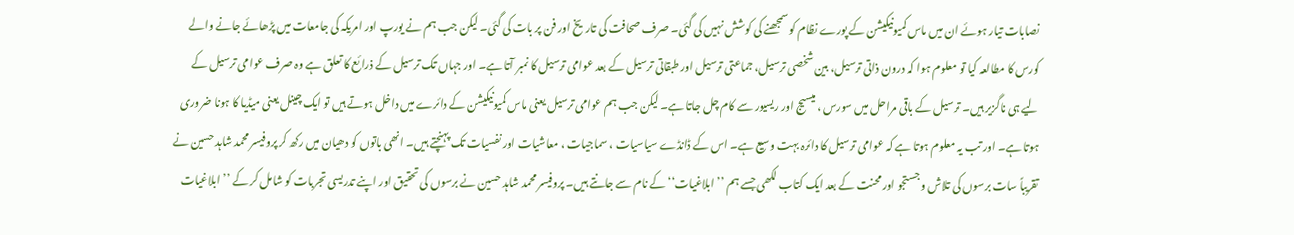نصابات تیار ہوئے ان میں ماس کمیونیکیشن کے پورے نظام کو سمجھنے کی کوشش نہیں کی گئی۔ صرف صحافت کی تاریخ اور فن پر بات کی گئی۔ لیکن جب ہم نے یورپ اور امریکہ کی جامعات میں پڑھائے جانے والے کورس کا مطالعہ کیا تو معلوم ہوا کہ درون ذاتی ترسیل، بین شخصی ترسیل، جماعتی ترسیل اور طبقاتی ترسیل کے بعد عوامی ترسیل کا نمبر آتا ہے۔ اور جہاں تک ترسیل کے ذرائع کا تعلق ہے وہ صرف عوامی ترسیل کے لیے ہی ناگزیر ہیں۔ ترسیل کے باقی مراحل میں سورس ، میسیج اور ریسیور سے کام چل جاتا ہے۔ لیکن جب ہم عوامی ترسیل یعنی ماس کمیونیکیشن کے دائرے میں داخل ہوتے ہیں تو ایک چینل یعنی میڈیا کا ہونا ضروری ہوتا ہے۔ اور تب یہ معلوم ہوتا ہے کہ عوامی ترسیل کا دائرہ بہت وسیع ہے۔ اس کے ڈانڈے سیاسیات ، سماجیات ، معاشیات اور نفسیات تک پہنچتے ہیں۔ انھی باتوں کو دھیان میں رکھ کر پروفیسر محمد شاہد حسین نے تقریباً سات برسوں کی تلاش و جستجو اور محنت کے بعد ایک کتاب لکھی جسے ہم ’’ ابلاغیات‘‘ کے نام سے جانتے ہیں۔ پروفیسر محمد شاہد حسین نے برسوں کی تحقیق اور اپنے تدریسی تجربات کو شامل کر کے ’’ ابلاغیات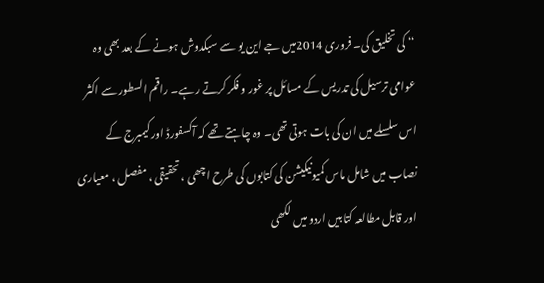‘‘ کی تخلیق کی۔ فروری 2014میں جے این یو سے سبکدوش ہونے کے بعد بھی وہ عوامی ترسیل کی تدریس کے مسائل پر غور و فکر کرتے رہے۔ راقم السطور سے اکثر اس سلسلے میں ان کی بات ہوتی تھی۔ وہ چاہتے تھے کہ آکسفورڈ اور کیمبرج کے نصاب میں شامل ماس کمیونیکیشن کی کتابوں کی طرح اچھی ، تحقیقی ، مفصل ، معیاری اور قابل مطالعہ کتابیں اردو میں لکھی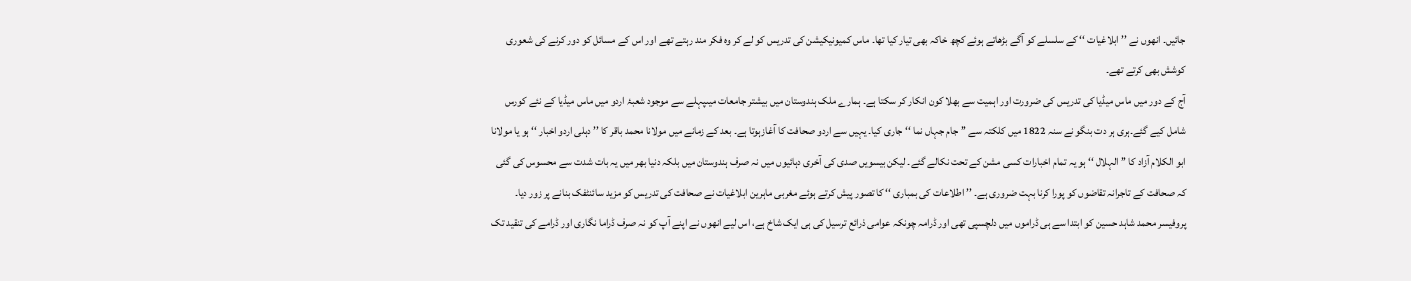جائیں۔ انھوں نے ’’ ابلاغیات ‘‘ کے سلسلے کو آگے بڑھاتے ہوئے کچھ خاکہ بھی تیار کیا تھا۔ ماس کمیونیکیشن کی تدریس کو لے کر وہ فکر مند رہتے تھے اور اس کے مسائل کو دور کرنے کی شعوری کوشش بھی کرتے تھے۔
آج کے دور میں ماس میڈیا کی تدریس کی ضرورت اور اہمیت سے بھلا کون انکار کر سکتا ہے۔ ہمارے ملک ہندوستان میں بیشتر جامعات میںپہلے سے موجود شعبۂ اردو میں ماس میڈیا کے نئے کورس شامل کیے گئے۔ہری ہر دت بنگو نے سنہ 1822 میں کلکتہ سے ’’ جام جہاں نما ‘‘ جاری کیا۔ یہیں سے اردو صحافت کا آغازہوتا ہے۔ بعد کے زمانے میں مولانا محمد باقر کا ’’ دہلی اردو اخبار ‘‘ ہو یا مولانا ابو الکلام آزاد کا ’’ الہلال ‘‘ ہو یہ تمام اخبارات کسی مشن کے تحت نکالے گئے۔ لیکن بیسویں صدی کی آخری دہائیوں میں نہ صرف ہندوستان میں بلکہ دنیا بھر میں یہ بات شدت سے محسوس کی گئی کہ صحافت کے تاجرانہ تقاضوں کو پورا کرنا بہت ضروری ہے۔ ’’ اطلاعات کی بمباری ‘‘ کا تصور پیش کرتے ہوئے مغربی ماہرین ابلاغیات نے صحافت کی تدریس کو مزید سائنٹفک بنانے پر زور دیا۔ پروفیسر محمد شاہد حسین کو ابتدا سے ہی ڈراموں میں دلچسپی تھی اور ڈرامہ چونکہ عوامی ذرائع ترسیل کی ہی ایک شاخ ہے، اس لیے انھوں نے اپنے آپ کو نہ صرف ڈراما نگاری اور ڈرامے کی تنقید تک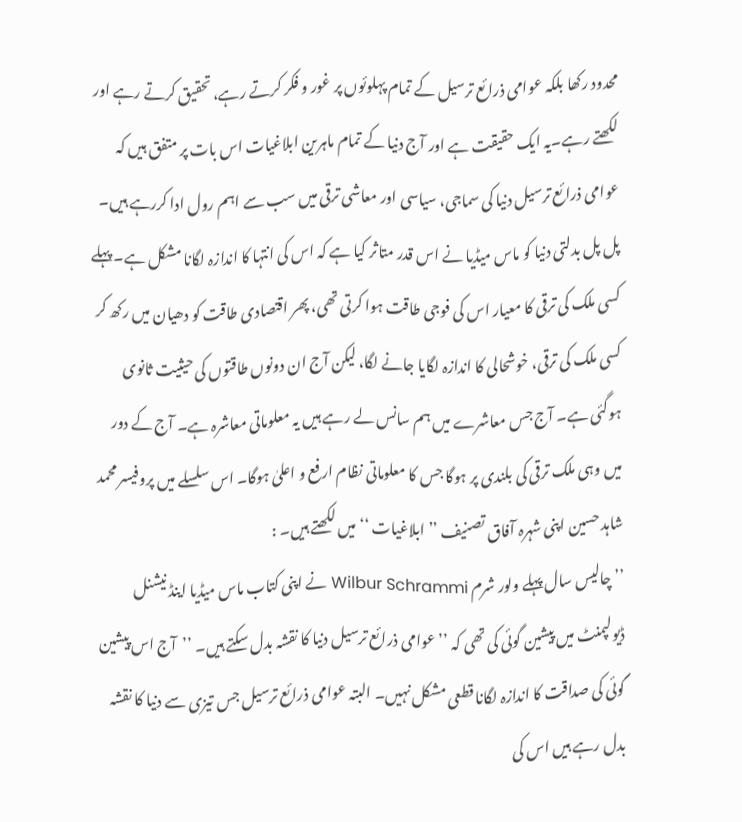محدود رکھا بلکہ عوامی ذرائع ترسیل کے تمام پہلوئوں پر غور و فکر کرتے رہے، تحقیق کرتے رہے اور لکھتے رہے۔یہ ایک حقیقت ہے اور آج دنیا کے تمام ماہرین ابلاغیات اس بات پر متفق ہیں کہ عوامی ذرائع ترسیل دنیا کی سماجی، سیاسی اور معاشی ترقی میں سب سے اہم رول ادا کررہے ہیں۔ پل پل بدلتی دنیا کو ماس میڈیا نے اس قدر متاثر کیا ہے کہ اس کی انتہا کا اندازہ لگانا مشکل ہے۔ پہلے کسی ملک کی ترقی کا معیار اس کی فوجی طاقت ہوا کرتی تھی، پھر اقتصادی طاقت کو دھیان میں رکھ کر کسی ملک کی ترقی، خوشحالی کا اندازہ لگایا جانے لگا، لیکن آج ان دونوں طاقتوں کی حیثیت ثانوی ہوگئی ہے۔ آج جس معاشرے میں ہم سانس لے رہے ہیں یہ معلوماتی معاشرہ ہے۔ آج کے دور میں وہی ملک ترقی کی بلندی پر ہوگا جس کا معلوماتی نظام ارفع و اعلیٰ ہوگا۔ اس سلسلے میں پروفیسر محمد شاہد حسین اپنی شہرہ آفاق تصنیف ’’ ابلاغیات ‘‘ میں لکھتے ہیں۔ :
’’ چالیس سال پہلے ولور شرم Wilbur Schrammi نے اپنی کتاب ماس میڈیا اینڈ نیشنل ڈیولپمنٹ میں پیشین گوئی کی تھی کہ ’’ عوامی ذرائع ترسیل دنیا کا نقشہ بدل سکتے ہیں۔ ’’آج اس پیشین گوئی کی صداقت کا اندازہ لگانا قطعی مشکل نہیں۔ البتہ عوامی ذرائع ترسیل جس تیزی سے دنیا کا نقشہ بدل رہے ہیں اس کی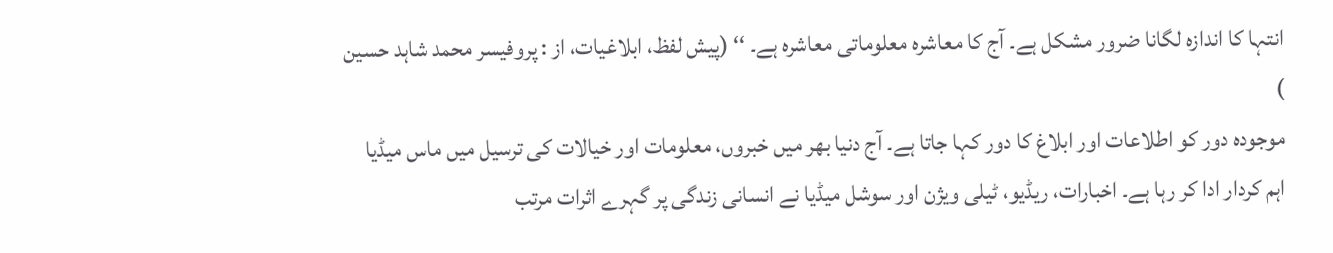انتہا کا اندازہ لگانا ضرور مشکل ہے۔ آج کا معاشرہ معلوماتی معاشرہ ہے۔ ‘‘ (پیش لفظ، ابلاغیات، از : پروفیسر محمد شاہد حسین )
موجودہ دور کو اطلاعات اور ابلاغ کا دور کہا جاتا ہے۔ آج دنیا بھر میں خبروں، معلومات اور خیالات کی ترسیل میں ماس میڈیا اہم کردار ادا کر رہا ہے۔ اخبارات، ریڈیو، ٹیلی ویژن اور سوشل میڈیا نے انسانی زندگی پر گہرے اثرات مرتب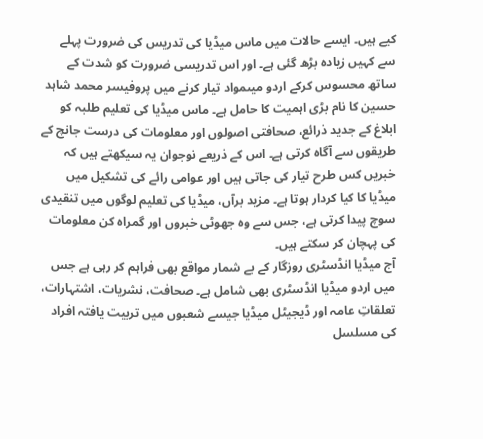کیے ہیں۔ ایسے حالات میں ماس میڈیا کی تدریس کی ضرورت پہلے سے کہیں زیادہ بڑھ گئی ہے۔ اور اس تدریسی ضرورت کو شدت کے ساتھ محسوس کرکے اردو میںمواد تیار کرنے میں پروفیسر محمد شاہد حسین کا نام بڑی اہمیت کا حامل ہے۔ ماس میڈیا کی تعلیم طلبہ کو ابلاغ کے جدید ذرائع، صحافتی اصولوں اور معلومات کی درست جانچ کے طریقوں سے آگاہ کرتی ہے۔ اس کے ذریعے نوجوان یہ سیکھتے ہیں کہ خبریں کس طرح تیار کی جاتی ہیں اور عوامی رائے کی تشکیل میں میڈیا کا کیا کردار ہوتا ہے۔ مزید برآں، میڈیا کی تعلیم لوگوں میں تنقیدی سوچ پیدا کرتی ہے، جس سے وہ جھوٹی خبروں اور گمراہ کن معلومات کی پہچان کر سکتے ہیں۔
آج میڈیا انڈسٹری روزگار کے بے شمار مواقع بھی فراہم کر رہی ہے جس میں اردو میڈیا انڈسٹری بھی شامل ہے۔ صحافت، نشریات، اشتہارات، تعلقاتِ عامہ اور ڈیجیٹل میڈیا جیسے شعبوں میں تربیت یافتہ افراد کی مسلسل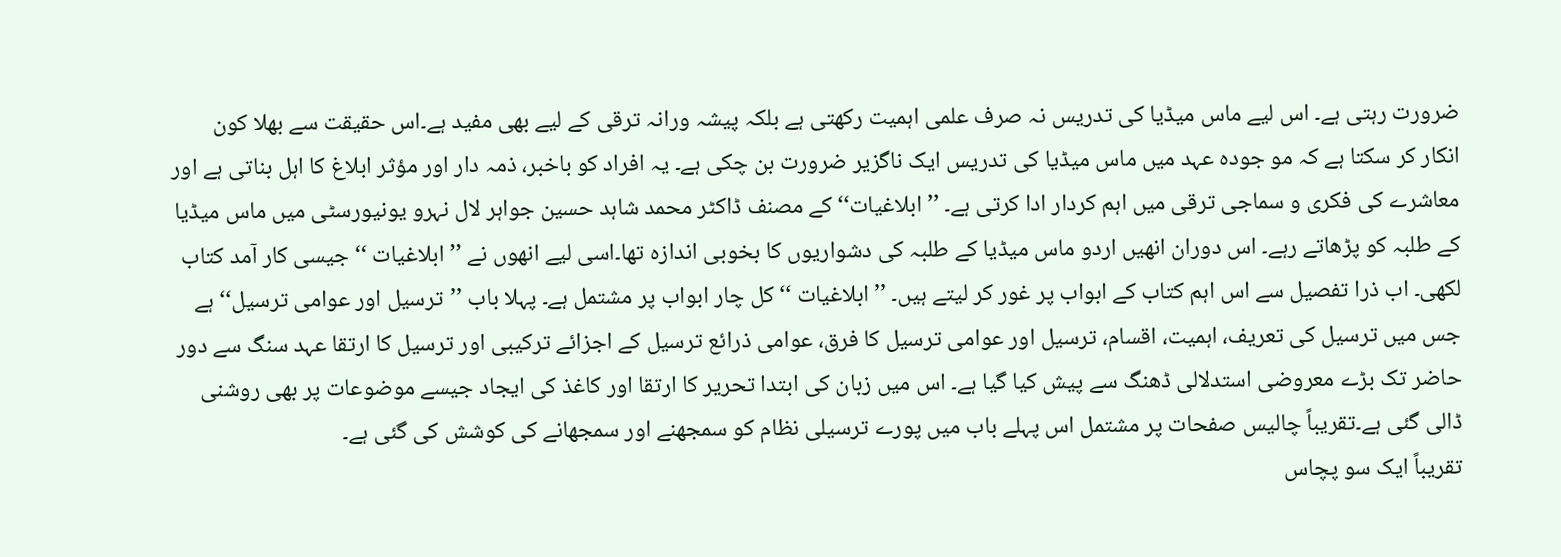ضرورت رہتی ہے۔ اس لیے ماس میڈیا کی تدریس نہ صرف علمی اہمیت رکھتی ہے بلکہ پیشہ ورانہ ترقی کے لیے بھی مفید ہے۔اس حقیقت سے بھلا کون انکار کر سکتا ہے کہ مو جودہ عہد میں ماس میڈیا کی تدریس ایک ناگزیر ضرورت بن چکی ہے۔ یہ افراد کو باخبر، ذمہ دار اور مؤثر ابلاغ کا اہل بناتی ہے اور معاشرے کی فکری و سماجی ترقی میں اہم کردار ادا کرتی ہے۔ ’’ ابلاغیات‘‘ کے مصنف ڈاکٹر محمد شاہد حسین جواہر لال نہرو یونیورسٹی میں ماس میڈیا کے طلبہ کو پڑھاتے رہے۔ اس دوران انھیں اردو ماس میڈیا کے طلبہ کی دشواریوں کا بخوبی اندازہ تھا۔اسی لیے انھوں نے ’’ ابلاغیات ‘‘ جیسی کار آمد کتاب لکھی۔ اب ذرا تفصیل سے اس اہم کتاب کے ابواب پر غور کر لیتے ہیں۔ ’’ ابلاغیات ‘‘ کل چار ابواب پر مشتمل ہے۔ پہلا باب ’’ترسیل اور عوامی ترسیل‘‘ ہے جس میں ترسیل کی تعریف، اہمیت، اقسام، ترسیل اور عوامی ترسیل کا فرق، عوامی ذرائع ترسیل کے اجزائے ترکیبی اور ترسیل کا ارتقا عہد سنگ سے دور حاضر تک بڑے معروضی استدلالی ڈھنگ سے پیش کیا گیا ہے۔ اس میں زبان کی ابتدا تحریر کا ارتقا اور کاغذ کی ایجاد جیسے موضوعات پر بھی روشنی ڈالی گئی ہے۔تقریباً چالیس صفحات پر مشتمل اس پہلے باب میں پورے ترسیلی نظام کو سمجھنے اور سمجھانے کی کوشش کی گئی ہے۔
تقریباً ایک سو پچاس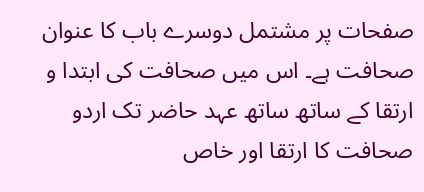صفحات پر مشتمل دوسرے باب کا عنوان صحافت ہے۔ اس میں صحافت کی ابتدا و ارتقا کے ساتھ ساتھ عہد حاضر تک اردو صحافت کا ارتقا اور خاص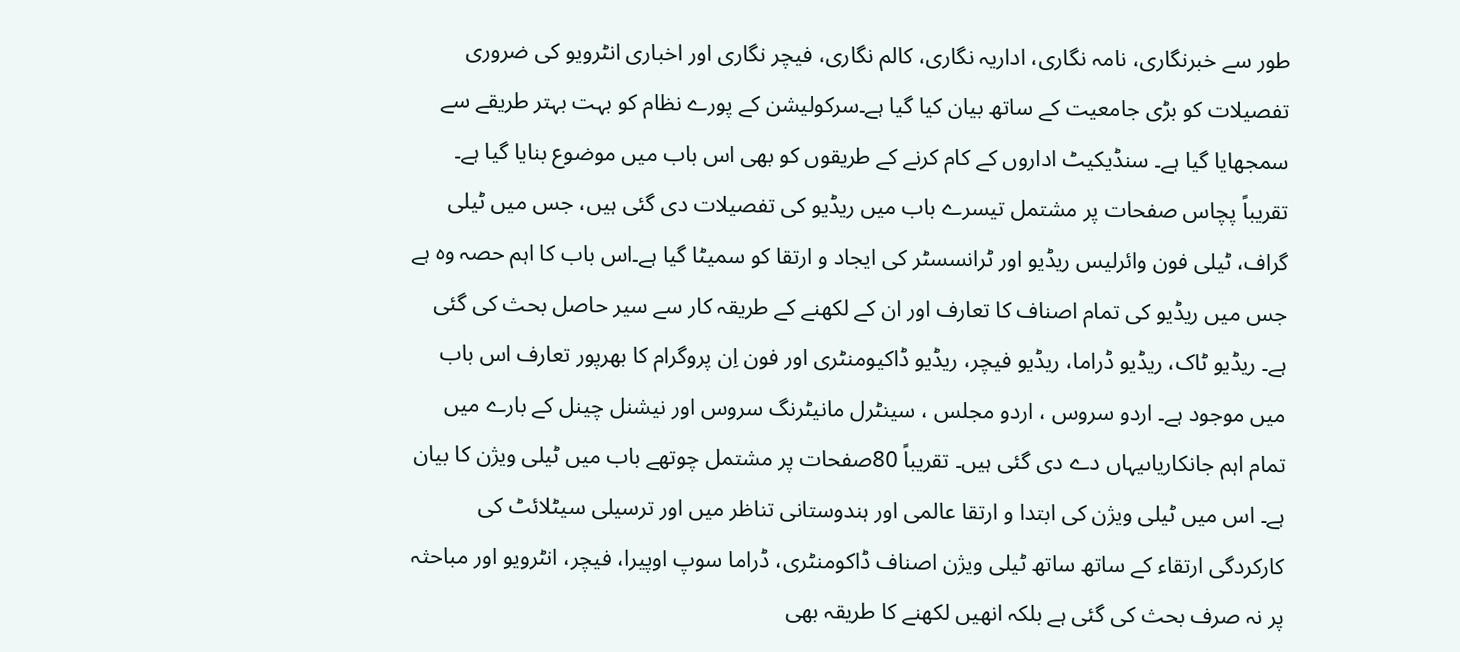طور سے خبرنگاری، نامہ نگاری، اداریہ نگاری، کالم نگاری، فیچر نگاری اور اخباری انٹرویو کی ضروری تفصیلات کو بڑی جامعیت کے ساتھ بیان کیا گیا ہے۔سرکولیشن کے پورے نظام کو بہت بہتر طریقے سے سمجھایا گیا ہے۔ سنڈیکیٹ اداروں کے کام کرنے کے طریقوں کو بھی اس باب میں موضوع بنایا گیا ہے۔
تقریباً پچاس صفحات پر مشتمل تیسرے باب میں ریڈیو کی تفصیلات دی گئی ہیں، جس میں ٹیلی گراف، ٹیلی فون وائرلیس ریڈیو اور ٹرانسسٹر کی ایجاد و ارتقا کو سمیٹا گیا ہے۔اس باب کا اہم حصہ وہ ہے جس میں ریڈیو کی تمام اصناف کا تعارف اور ان کے لکھنے کے طریقہ کار سے سیر حاصل بحث کی گئی ہے۔ ریڈیو ٹاک، ریڈیو ڈراما، ریڈیو فیچر، ریڈیو ڈاکیومنٹری اور فون اِن پروگرام کا بھرپور تعارف اس باب میں موجود ہے۔ اردو سروس ، اردو مجلس ، سینٹرل مانیٹرنگ سروس اور نیشنل چینل کے بارے میں تمام اہم جانکاریاںیہاں دے دی گئی ہیں۔ تقریباً 80صفحات پر مشتمل چوتھے باب میں ٹیلی ویژن کا بیان ہے۔ اس میں ٹیلی ویژن کی ابتدا و ارتقا عالمی اور ہندوستانی تناظر میں اور ترسیلی سیٹلائٹ کی کارکردگی ارتقاء کے ساتھ ساتھ ٹیلی ویژن اصناف ڈاکومنٹری، ڈراما سوپ اوپیرا، فیچر، انٹرویو اور مباحثہ پر نہ صرف بحث کی گئی ہے بلکہ انھیں لکھنے کا طریقہ بھی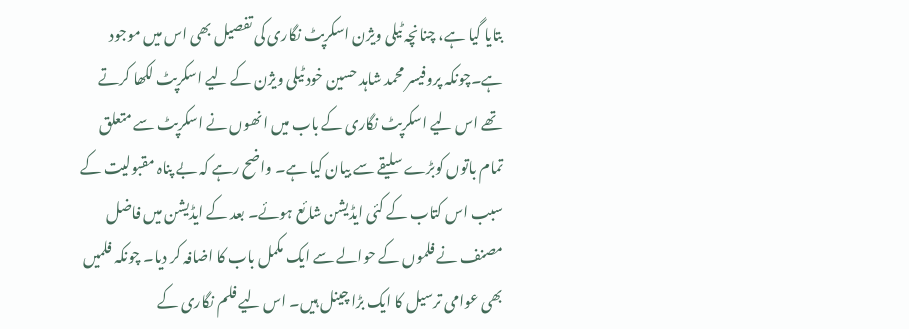بتایا گیا ہے، چنانچہ ٹیلی ویژن اسکرپٹ نگاری کی تفصیل بھی اس میں موجود ہے۔چونکہ پروفیسر محمد شاہد حسین خود ٹیلی ویژن کے لیے اسکرپٹ لکھا کرتے تھے اس لیے اسکرپٹ نگاری کے باب میں انھوں نے اسکرپٹ سے متعلق تمام باتوں کوبڑے سلیقے سے بیان کیا ہے۔ واضح رہے کہ بے پناہ مقبولیت کے سبب اس کتاب کے کئی ایڈیشن شائع ہوئے۔ بعد کے ایڈیشن میں فاضل مصنف نے فلموں کے حوالے سے ایک مکمل باب کا اضافہ کر دیا۔ چونکہ فلمیں بھی عوامی ترسیل کا ایک بڑا چینل ہیں۔ اس لیے فلم نگاری کے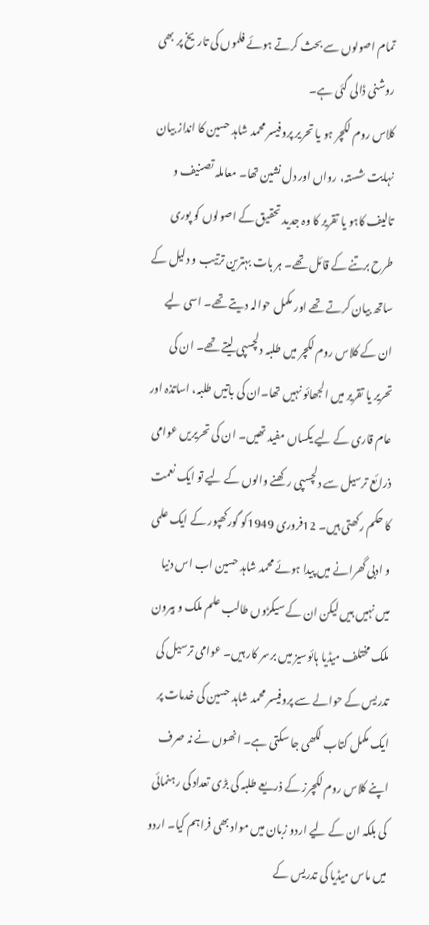تمام اصولوں سے بحث کرتے ہوئے فلموں کی تاریخ پر بھی روشنی ڈالی گئی ہے۔
کلاس روم لکچر ہو یا تحریر پروفیسر محمد شاہد حسین کا انداز بیان نہایت شستہ، رواں اور دل نشین تھا۔ معاملہ تصنیف و تالیف کاہو یا تقریر کا وہ جدید تحقیق کے اصولوں کو پوری طرح برتنے کے قائل تھے۔ ہر بات بہترین ترتیب و دلیل کے ساتھ بیان کرتے تھے اور مکمل حوالہ دیتے تھے۔ اسی لیے ان کے کلاس روم لکچر میں طلبہ دلچسپی لیتے تھے۔ ان کی تحریر یا تقریر میں الجھائو نہیں تھا۔ان کی باتیں طلبہ، اساتذہ اور عام قاری کے لیے یکساں مفید تھیں۔ ان کی تحریریں عوامی ذرائع ترسیل سے دلچسپی رکھنے والوں کے لیے تو ایک نعمت کا حکم رکھتی ہیں۔ 12فروری 1949کو گورکھپور کے ایک علمی و ادبی گھرانے میں پیدا ہوئے محمد شاہد حسین اب اس دنیا میں نہیں ہیں لیکن ان کے سیکڑوں طالب علم ملک و بیرون ملک مختلف میڈیا ہائوسیز میں برسر کار ہیں۔ عوامی ترسیل کی تدریس کے حوالے سے پروفیسر محمد شاہد حسین کی خدمات پر ایک مکمل کتاب لکھی جا سکتی ہے۔ انھوں نے نہ صرف اپنے کلاس روم لکچرز کے ذریعے طلبہ کی بڑی تعداد کی رہنمائی کی بلکہ ان کے لیے اردو زبان میں مواد بھی فراہم کیا۔ اردو میں ماس میڈیا کی تدریس کے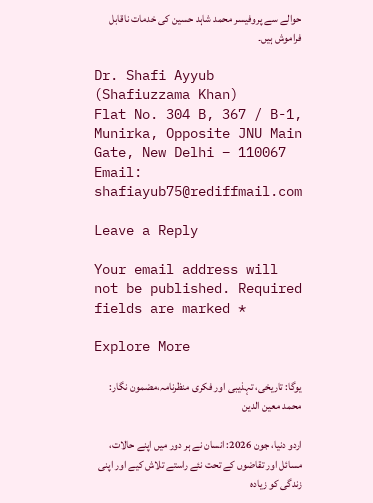حوالے سے پروفیسر محمد شاہد حسین کی خدمات ناقابل فراموش ہیں۔

Dr. Shafi Ayyub
(Shafiuzzama Khan)
Flat No. 304 B, 367 / B-1, Munirka, Opposite JNU Main Gate, New Delhi – 110067
Email: shafiayub75@rediffmail.com

Leave a Reply

Your email address will not be published. Required fields are marked *

Explore More

یوگا: تاریخی، تہذیبی اور فکری منظرنامہ،مضمون نگار: محمد معین الدین

اردو دنیا، جون 2026: انسان نے ہر دور میں اپنے حالات، مسائل اور تقاضوں کے تحت نئے راستے تلاش کیے اور اپنی زندگی کو زیادہ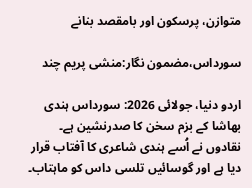متوازن، پرسکون اور بامقصد بنانے

سورداس،مضمون نگار:منشی پریم چند

اردو دنیا، جولائی 2026: سورداس ہندی بھاشا کے بزم سخن کا صدرنشین ہے۔ نقادوں نے اُسے ہندی شاعری کا آفتاب قرار دیا ہے اور گوسائیں تلسی داس کو ماہتاب۔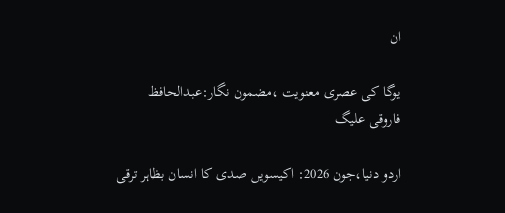ان

یوگا کی عصری معنویت ،مضمون نگار:عبدالحافظ فاروقی علیگ

اردو دنیا،جون 2026: اکیسویں صدی کا انسان بظاہر ترقی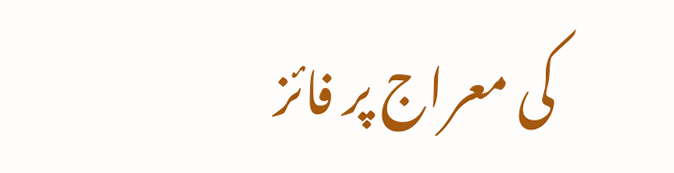کی معراج پر فائز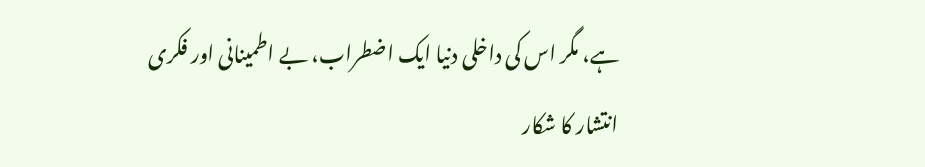ہے، مگر اس کی داخلی دنیا ایک اضطراب، بے اطمینانی اور فکری انتشار کا شکار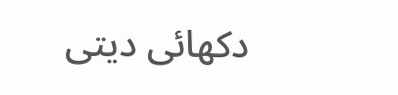دکھائی دیتی